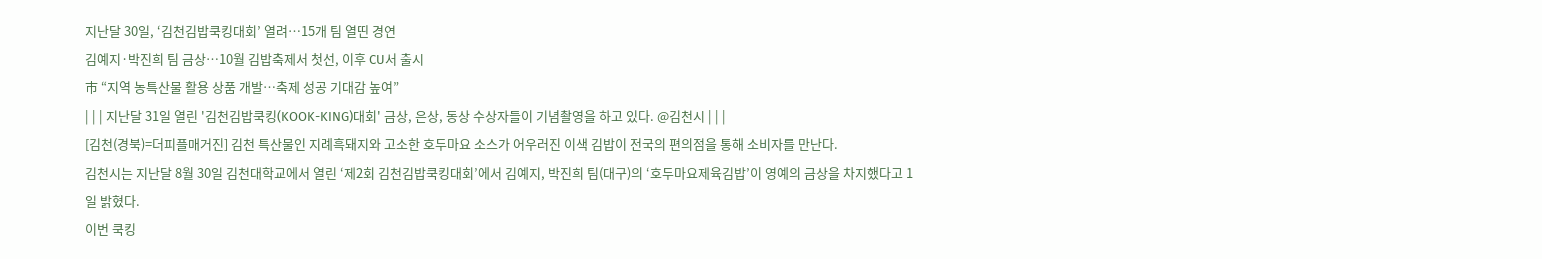지난달 30일, ‘김천김밥쿡킹대회’ 열려…15개 팀 열띤 경연
김예지·박진희 팀 금상…10월 김밥축제서 첫선, 이후 CU서 출시
市 “지역 농특산물 활용 상품 개발…축제 성공 기대감 높여”
| | | 지난달 31일 열린 '김천김밥쿡킹(KOOK-KING)대회' 금상, 은상, 동상 수상자들이 기념촬영을 하고 있다. @김천시 | | |
[김천(경북)=더피플매거진] 김천 특산물인 지례흑돼지와 고소한 호두마요 소스가 어우러진 이색 김밥이 전국의 편의점을 통해 소비자를 만난다.
김천시는 지난달 8월 30일 김천대학교에서 열린 ‘제2회 김천김밥쿡킹대회’에서 김예지, 박진희 팀(대구)의 ‘호두마요제육김밥’이 영예의 금상을 차지했다고 1일 밝혔다.
이번 쿡킹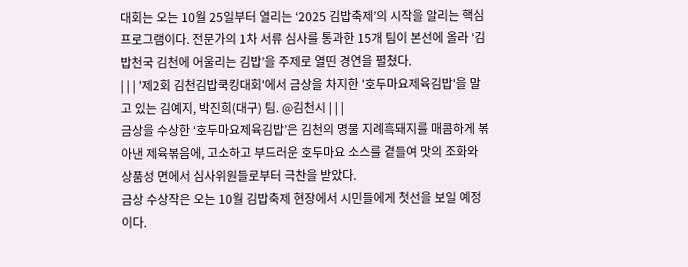대회는 오는 10월 25일부터 열리는 ‘2025 김밥축제’의 시작을 알리는 핵심 프로그램이다. 전문가의 1차 서류 심사를 통과한 15개 팀이 본선에 올라 ‘김밥천국 김천에 어울리는 김밥’을 주제로 열띤 경연을 펼쳤다.
| | | '제2회 김천김밥쿡킹대회'에서 금상을 차지한 '호두마요제육김밥'을 말고 있는 김예지, 박진희(대구) 팀. @김천시 | | |
금상을 수상한 ‘호두마요제육김밥’은 김천의 명물 지례흑돼지를 매콤하게 볶아낸 제육볶음에, 고소하고 부드러운 호두마요 소스를 곁들여 맛의 조화와 상품성 면에서 심사위원들로부터 극찬을 받았다.
금상 수상작은 오는 10월 김밥축제 현장에서 시민들에게 첫선을 보일 예정이다.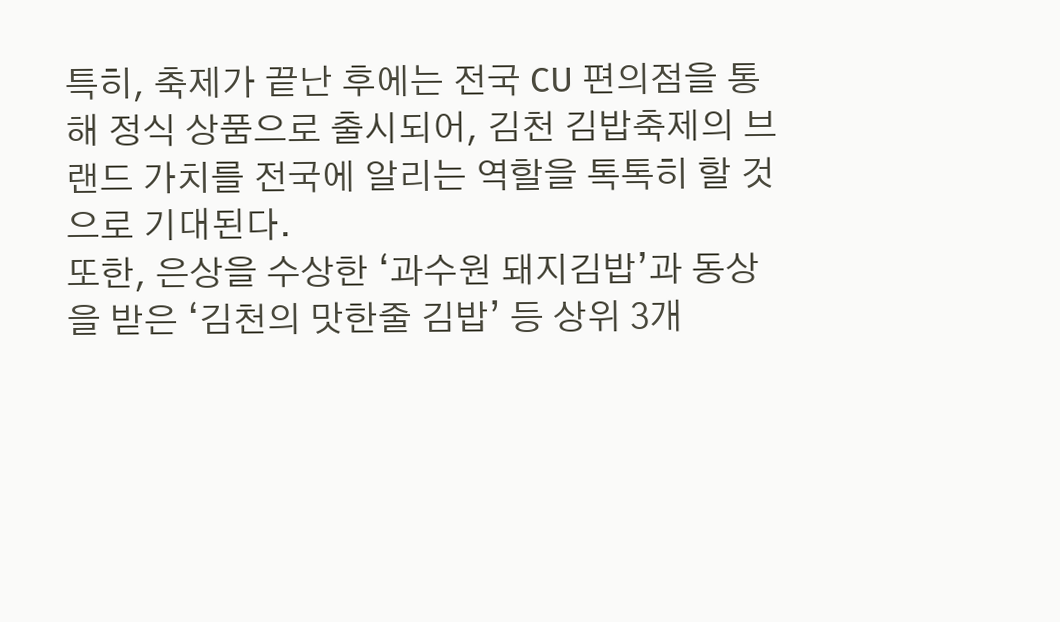특히, 축제가 끝난 후에는 전국 CU 편의점을 통해 정식 상품으로 출시되어, 김천 김밥축제의 브랜드 가치를 전국에 알리는 역할을 톡톡히 할 것으로 기대된다.
또한, 은상을 수상한 ‘과수원 돼지김밥’과 동상을 받은 ‘김천의 맛한줄 김밥’ 등 상위 3개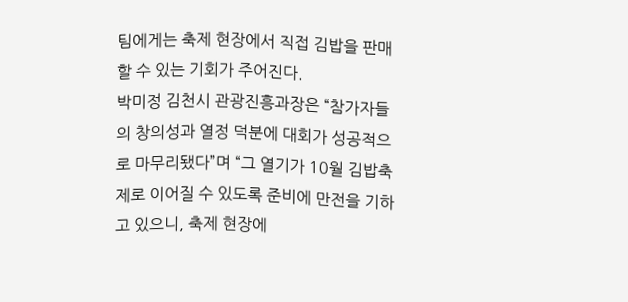팀에게는 축제 현장에서 직접 김밥을 판매할 수 있는 기회가 주어진다.
박미정 김천시 관광진흥과장은 “참가자들의 창의성과 열정 덕분에 대회가 성공적으로 마무리됐다”며 “그 열기가 10월 김밥축제로 이어질 수 있도록 준비에 만전을 기하고 있으니, 축제 현장에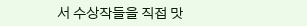서 수상작들을 직접 맛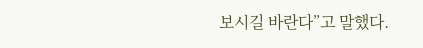보시길 바란다”고 말했다.